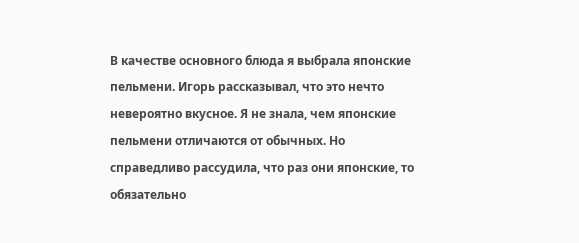В качестве основного блюда я выбрала японские пельмени. Игорь рассказывал, что это нечто невероятно вкусное. Я не знала, чем японские пельмени отличаются от обычных. Но справедливо рассудила, что раз они японские, то обязательно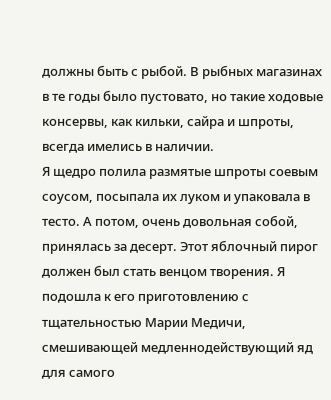должны быть с рыбой. В рыбных магазинах в те годы было пустовато, но такие ходовые консервы, как кильки, сайра и шпроты, всегда имелись в наличии.
Я щедро полила размятые шпроты соевым соусом, посыпала их луком и упаковала в тесто. А потом, очень довольная собой, принялась за десерт. Этот яблочный пирог должен был стать венцом творения. Я подошла к его приготовлению с тщательностью Марии Медичи, смешивающей медленнодействующий яд для самого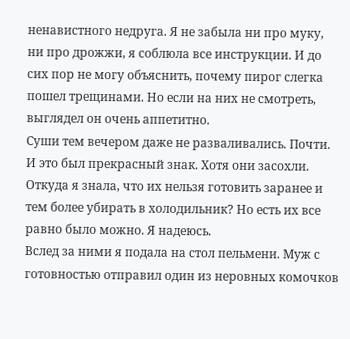ненавистного недруга. Я не забыла ни про муку, ни про дрожжи, я соблюла все инструкции. И до сих пор не могу объяснить, почему пирог слегка пошел трещинами. Но если на них не смотреть, выглядел он очень аппетитно.
Суши тем вечером даже не разваливались. Почти. И это был прекрасный знак. Хотя они засохли. Откуда я знала, что их нельзя готовить заранее и тем более убирать в холодильник? Но есть их все равно было можно. Я надеюсь.
Вслед за ними я подала на стол пельмени. Муж с готовностью отправил один из неровных комочков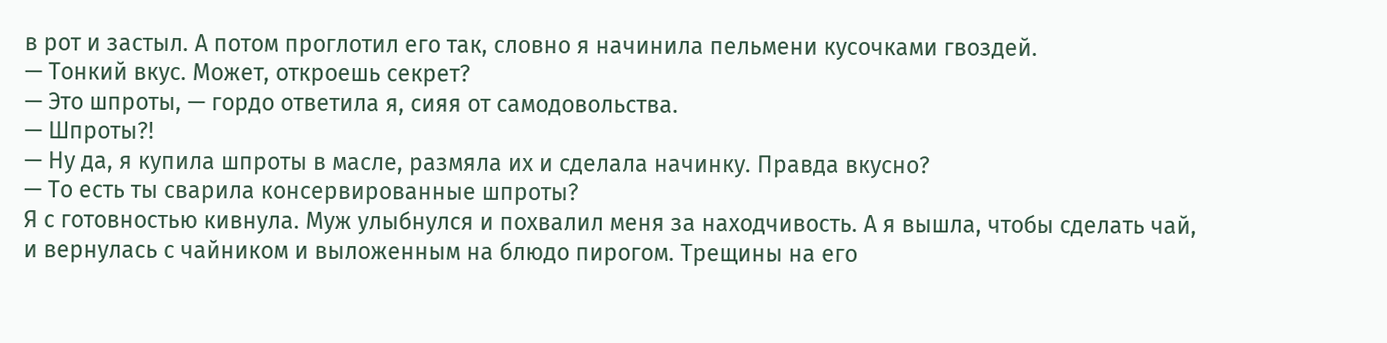в рот и застыл. А потом проглотил его так, словно я начинила пельмени кусочками гвоздей.
— Тонкий вкус. Может, откроешь секрет?
— Это шпроты, — гордо ответила я, сияя от самодовольства.
— Шпроты?!
— Ну да, я купила шпроты в масле, размяла их и сделала начинку. Правда вкусно?
— То есть ты сварила консервированные шпроты?
Я с готовностью кивнула. Муж улыбнулся и похвалил меня за находчивость. А я вышла, чтобы сделать чай, и вернулась с чайником и выложенным на блюдо пирогом. Трещины на его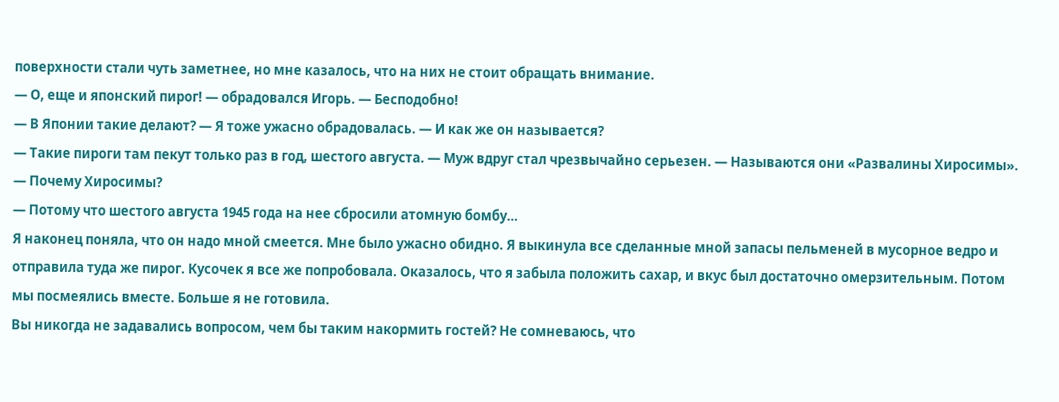поверхности стали чуть заметнее, но мне казалось, что на них не стоит обращать внимание.
— О, еще и японский пирог! — обрадовался Игорь. — Бесподобно!
— В Японии такие делают? — Я тоже ужасно обрадовалась. — И как же он называется?
— Такие пироги там пекут только раз в год, шестого августа. — Муж вдруг стал чрезвычайно серьезен. — Называются они «Развалины Хиросимы».
— Почему Хиросимы?
— Потому что шестого августа 1945 года на нее сбросили атомную бомбу…
Я наконец поняла, что он надо мной смеется. Мне было ужасно обидно. Я выкинула все сделанные мной запасы пельменей в мусорное ведро и отправила туда же пирог. Кусочек я все же попробовала. Оказалось, что я забыла положить сахар, и вкус был достаточно омерзительным. Потом мы посмеялись вместе. Больше я не готовила.
Вы никогда не задавались вопросом, чем бы таким накормить гостей? Не сомневаюсь, что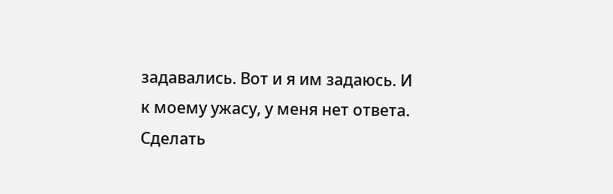задавались. Вот и я им задаюсь. И к моему ужасу, у меня нет ответа.
Сделать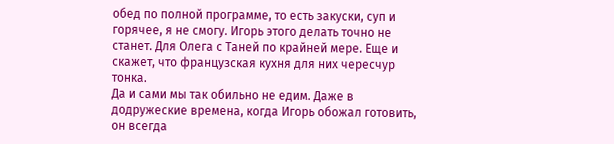обед по полной программе, то есть закуски, суп и горячее, я не смогу. Игорь этого делать точно не станет. Для Олега с Таней по крайней мере. Еще и скажет, что французская кухня для них чересчур тонка.
Да и сами мы так обильно не едим. Даже в додружеские времена, когда Игорь обожал готовить, он всегда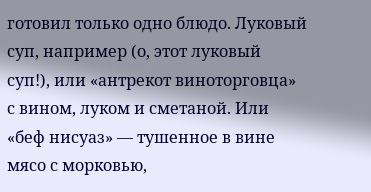готовил только одно блюдо. Луковый суп, например (о, этот луковый суп!), или «антрекот виноторговца» с вином, луком и сметаной. Или «беф нисуаз» — тушенное в вине мясо с морковью,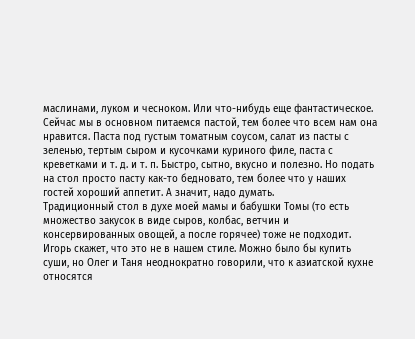маслинами, луком и чесноком. Или что-нибудь еще фантастическое.
Сейчас мы в основном питаемся пастой, тем более что всем нам она нравится. Паста под густым томатным соусом, салат из пасты с зеленью, тертым сыром и кусочками куриного филе, паста с креветками и т. д. и т. п. Быстро, сытно, вкусно и полезно. Но подать на стол просто пасту как-то бедновато, тем более что у наших гостей хороший аппетит. А значит, надо думать.
Традиционный стол в духе моей мамы и бабушки Томы (то есть множество закусок в виде сыров, колбас, ветчин и консервированных овощей, а после горячее) тоже не подходит. Игорь скажет, что это не в нашем стиле. Можно было бы купить суши, но Олег и Таня неоднократно говорили, что к азиатской кухне относятся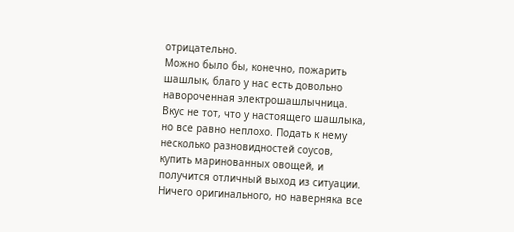отрицательно.
Можно было бы, конечно, пожарить шашлык, благо у нас есть довольно навороченная электрошашлычница. Вкус не тот, что у настоящего шашлыка, но все равно неплохо. Подать к нему несколько разновидностей соусов, купить маринованных овощей, и получится отличный выход из ситуации. Ничего оригинального, но наверняка все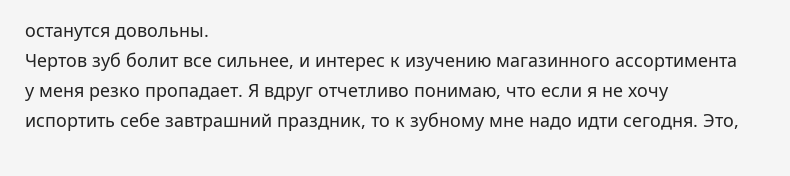останутся довольны.
Чертов зуб болит все сильнее, и интерес к изучению магазинного ассортимента у меня резко пропадает. Я вдруг отчетливо понимаю, что если я не хочу испортить себе завтрашний праздник, то к зубному мне надо идти сегодня. Это,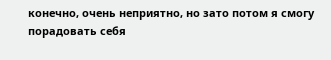конечно, очень неприятно, но зато потом я смогу порадовать себя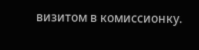визитом в комиссионку.